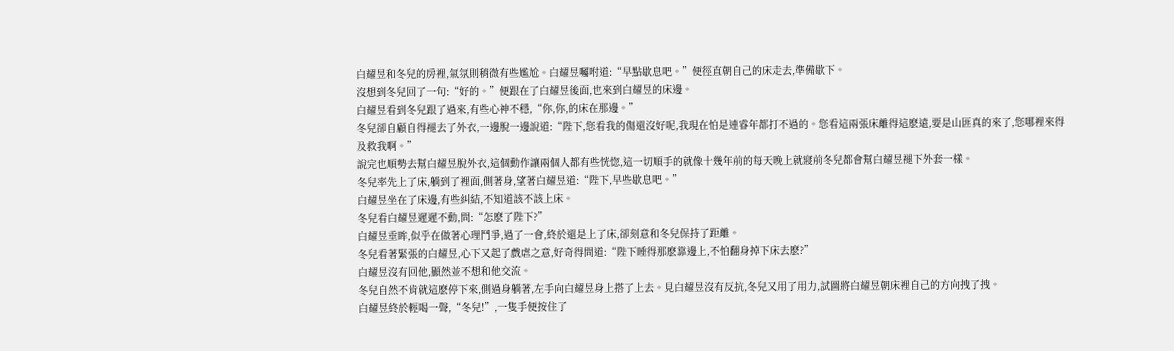白耀昱和冬兒的房裡,氣氛則稍微有些尷尬。白耀昱囑咐道:“早點歇息吧。”便徑直朝自己的床走去,準備歇下。
沒想到冬兒回了一句:“好的。”便跟在了白耀昱後面,也來到白耀昱的床邊。
白耀昱看到冬兒跟了過來,有些心神不穩,“你,你,的床在那邊。”
冬兒卻自顧自得褪去了外衣,一邊脫一邊說道:“陛下,您看我的傷還沒好呢,我現在怕是連睿年都打不過的。您看這兩張床離得這麽遠,要是山匪真的來了,您哪裡來得及救我啊。”
說完也順勢去幫白耀昱脫外衣,這個動作讓兩個人都有些恍惚,這一切順手的就像十幾年前的每天晚上就寢前冬兒都會幫白耀昱褪下外套一樣。
冬兒率先上了床,躺到了裡面,側著身,望著白耀昱道:“陛下,早些歇息吧。”
白耀昱坐在了床邊,有些糾結,不知道該不該上床。
冬兒看白耀昱遲遲不動,問:“怎麽了陛下?”
白耀昱垂眸,似乎在做著心理鬥爭,過了一會,終於還是上了床,卻刻意和冬兒保持了距離。
冬兒看著緊張的白耀昱,心下又起了戲虐之意,好奇得問道:“陛下睡得那麽靠邊上,不怕翻身掉下床去麽?”
白耀昱沒有回他,顯然並不想和他交流。
冬兒自然不肯就這麽停下來,側過身躺著,左手向白耀昱身上搭了上去。見白耀昱沒有反抗,冬兒又用了用力,試圖將白耀昱朝床裡自己的方向拽了拽。
白耀昱終於輕喝一聲,“冬兒!”,一隻手便按住了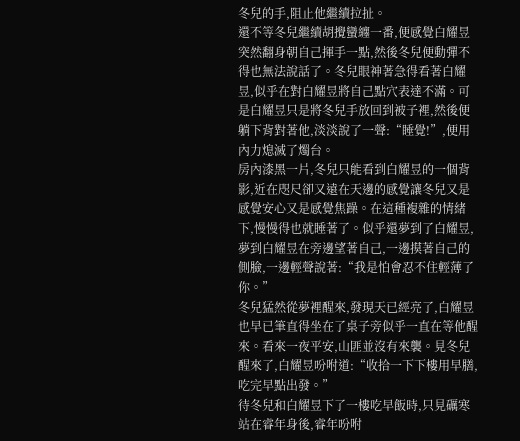冬兒的手,阻止他繼續拉扯。
還不等冬兒繼續胡攪蠻纏一番,便感覺白耀昱突然翻身朝自己揮手一點,然後冬兒便動彈不得也無法說話了。冬兒眼神著急得看著白耀昱,似乎在對白耀昱將自己點穴表達不滿。可是白耀昱只是將冬兒手放回到被子裡,然後便躺下背對著他,淡淡說了一聲:“睡覺!”,便用內力熄滅了燭台。
房內漆黑一片,冬兒只能看到白耀昱的一個背影,近在咫尺卻又遠在天邊的感覺讓冬兒又是感覺安心又是感覺焦躁。在這種複雜的情緒下,慢慢得也就睡著了。似乎還夢到了白耀昱,夢到白耀昱在旁邊望著自己,一邊摸著自己的側臉,一邊輕聲說著:“我是怕會忍不住輕薄了你。”
冬兒猛然從夢裡醒來,發現天已經亮了,白耀昱也早已筆直得坐在了桌子旁似乎一直在等他醒來。看來一夜平安,山匪並沒有來襲。見冬兒醒來了,白耀昱吩咐道:“收拾一下下樓用早膳,吃完早點出發。”
待冬兒和白耀昱下了一樓吃早飯時,只見礪寒站在睿年身後,睿年吩咐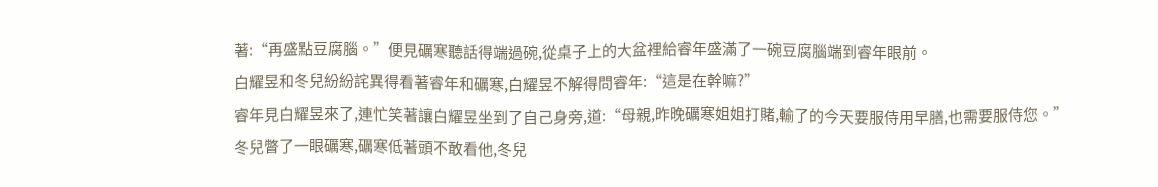著:“再盛點豆腐腦。”便見礪寒聽話得端過碗,從桌子上的大盆裡給睿年盛滿了一碗豆腐腦端到睿年眼前。
白耀昱和冬兒紛紛詫異得看著睿年和礪寒,白耀昱不解得問睿年:“這是在幹嘛?”
睿年見白耀昱來了,連忙笑著讓白耀昱坐到了自己身旁,道:“母親,昨晚礪寒姐姐打賭,輸了的今天要服侍用早膳,也需要服侍您。”
冬兒瞥了一眼礪寒,礪寒低著頭不敢看他,冬兒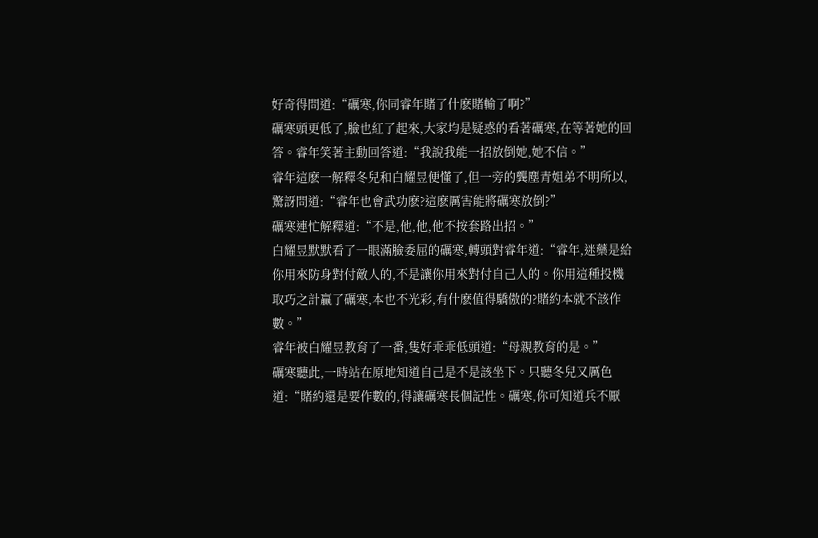好奇得問道:“礪寒,你同睿年賭了什麽賭輸了啊?”
礪寒頭更低了,臉也紅了起來,大家均是疑惑的看著礪寒,在等著她的回答。睿年笑著主動回答道:“我說我能一招放倒她,她不信。”
睿年這麽一解釋冬兒和白耀昱便懂了,但一旁的龔塵青姐弟不明所以,驚訝問道:“睿年也會武功麽?這麽厲害能將礪寒放倒?”
礪寒連忙解釋道:“不是,他,他,他不按套路出招。”
白耀昱默默看了一眼滿臉委屈的礪寒,轉頭對睿年道:“睿年,迷藥是給你用來防身對付敵人的,不是讓你用來對付自己人的。你用這種投機取巧之計贏了礪寒,本也不光彩,有什麽值得驕傲的?賭約本就不該作數。”
睿年被白耀昱教育了一番,隻好乖乖低頭道:“母親教育的是。”
礪寒聽此,一時站在原地知道自己是不是該坐下。只聽冬兒又厲色道:“賭約還是要作數的,得讓礪寒長個記性。礪寒,你可知道兵不厭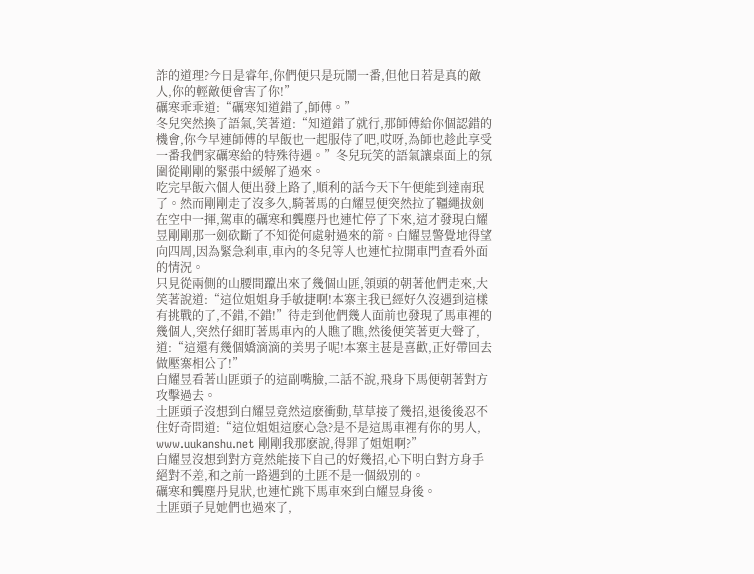詐的道理?今日是睿年,你們便只是玩鬧一番,但他日若是真的敵人,你的輕敵便會害了你!”
礪寒乖乖道:“礪寒知道錯了,師傅。”
冬兒突然換了語氣,笑著道:“知道錯了就行,那師傅給你個認錯的機會,你今早連師傅的早飯也一起服侍了吧,哎呀,為師也趁此享受一番我們家礪寒給的特殊待遇。”冬兒玩笑的語氣讓桌面上的氛圍從剛剛的緊張中緩解了過來。
吃完早飯六個人便出發上路了,順利的話今天下午便能到達南珉了。然而剛剛走了沒多久,騎著馬的白耀昱便突然拉了韁繩拔劍在空中一揮,駕車的礪寒和龔塵丹也連忙停了下來,這才發現白耀昱剛剛那一劍砍斷了不知從何處射過來的箭。白耀昱警覺地得望向四周,因為緊急刹車,車內的冬兒等人也連忙拉開車門查看外面的情況。
只見從兩側的山腰間躥出來了幾個山匪,領頭的朝著他們走來,大笑著說道:“這位姐姐身手敏捷啊!本寨主我已經好久沒遇到這樣有挑戰的了,不錯,不錯!”待走到他們幾人面前也發現了馬車裡的幾個人,突然仔細盯著馬車內的人瞧了瞧,然後便笑著更大聲了,道:“這還有幾個嬌滴滴的美男子呢!本寨主甚是喜歡,正好帶回去做壓寨相公了!”
白耀昱看著山匪頭子的這副嘴臉,二話不說,飛身下馬便朝著對方攻擊過去。
土匪頭子沒想到白耀昱竟然這麽衝動,草草接了幾招,退後後忍不住好奇問道:“這位姐姐這麽心急?是不是這馬車裡有你的男人, www.uukanshu.net 剛剛我那麽說,得罪了姐姐啊?”
白耀昱沒想到對方竟然能接下自己的好幾招,心下明白對方身手絕對不差,和之前一路遇到的土匪不是一個級別的。
礪寒和龔塵丹見狀,也連忙跳下馬車來到白耀昱身後。
土匪頭子見她們也過來了,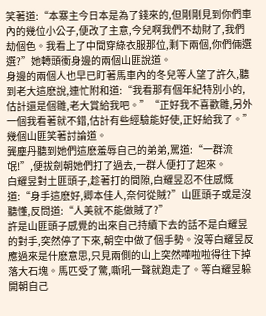笑著道:“本寨主今日本是為了錢來的,但剛剛見到你們車內的幾位小公子,便改了主意,今兒啊我們不劫財了,我們劫個色。我看上了中間穿綠衣服那位,剩下兩個,你們倆選選?”她轉頭衝身邊的兩個山匪說道。
身邊的兩個人也早已盯著馬車內的冬兒等人望了許久,聽到老大這麽說,連忙附和道:“我看那有個年紀特別小的,估計還是個雛,老大賞給我吧。”“正好我不喜歡雛,另外一個我看著就不錯,估計有些經驗能好使,正好給我了。”幾個山匪笑著討論道。
龔塵丹聽到她們這麽羞辱自己的弟弟,罵道:“一群流氓!”,便拔劍朝她們打了過去,一群人便打了起來。
白耀昱對土匪頭子,趁著打的間隙,白耀昱忍不住感慨道:“身手這麽好,卿本佳人,奈何從賊?”山匪頭子或是沒聽懂,反問道:“人美就不能做賊了?”
許是山匪頭子感覺的出來自己持續下去的話不是白耀昱的對手,突然停了下來,朝空中做了個手勢。沒等白耀昱反應過來是什麽意思,只見兩側的山上突然嘩啦啦得往下掉落大石塊。馬匹受了驚,嘶吼一聲就跑走了。等白耀昱躲開朝自己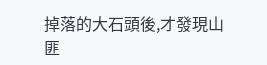掉落的大石頭後,才發現山匪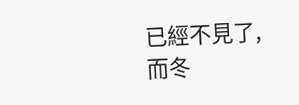已經不見了,而冬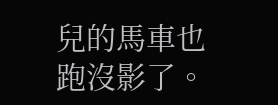兒的馬車也跑沒影了。